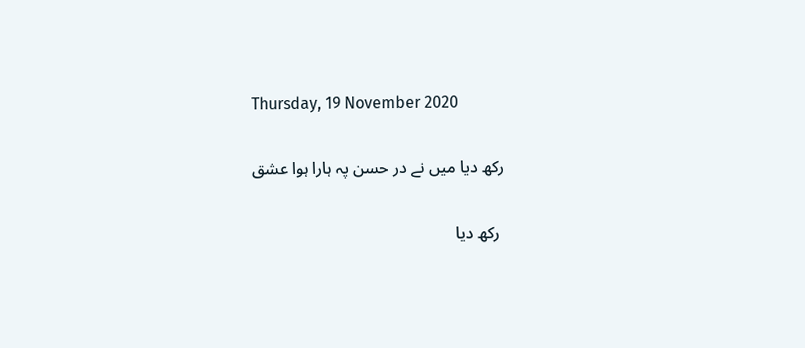Thursday, 19 November 2020

رکھ دیا میں نے در حسن پہ ہارا ہوا عشق

 رکھ دیا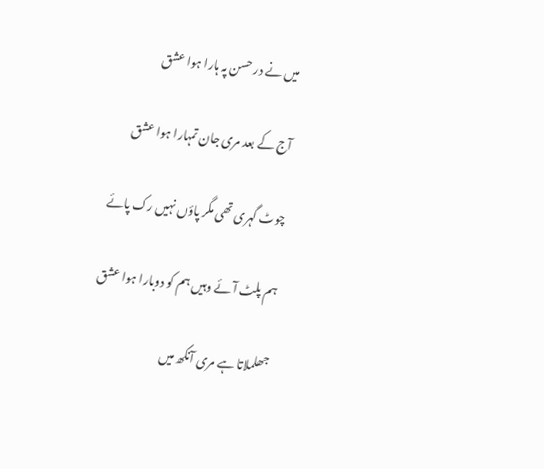میں نے در حسن پہ ہارا ہوا عشق

آج کے بعد مری جان تمہارا ہوا عشق

چوٹ گہری تھی مگر پاؤں نہیں رک پائے

ہم پلٹ آئے وہیں ہم کو دوبارا ہوا عشق

جھلملاتا ہے مری آنکھ میں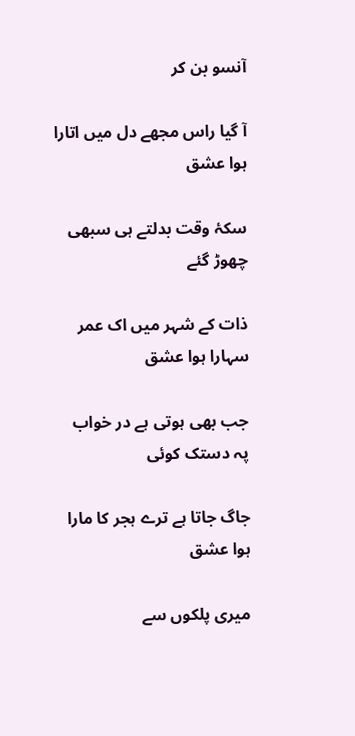آنسو بن کر

آ گیا راس مجھے دل میں اتارا ہوا عشق

سکۂ وقت بدلتے ہی سبھی چھوڑ گئے

ذات کے شہر میں اک عمر سہارا ہوا عشق

جب بھی ہوتی ہے در خواب پہ دستک کوئی

جاگ جاتا ہے ترے ہجر کا مارا ہوا عشق

میری پلکوں سے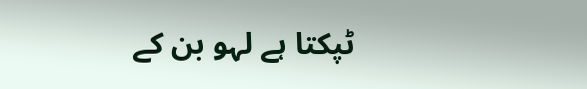ٹپکتا ہے لہو بن کے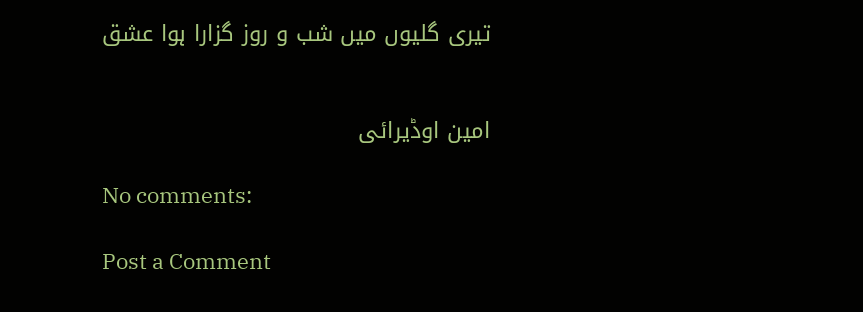تیری گلیوں میں شب و روز گزارا ہوا عشق


امین اوڈیرائی

No comments:

Post a Comment